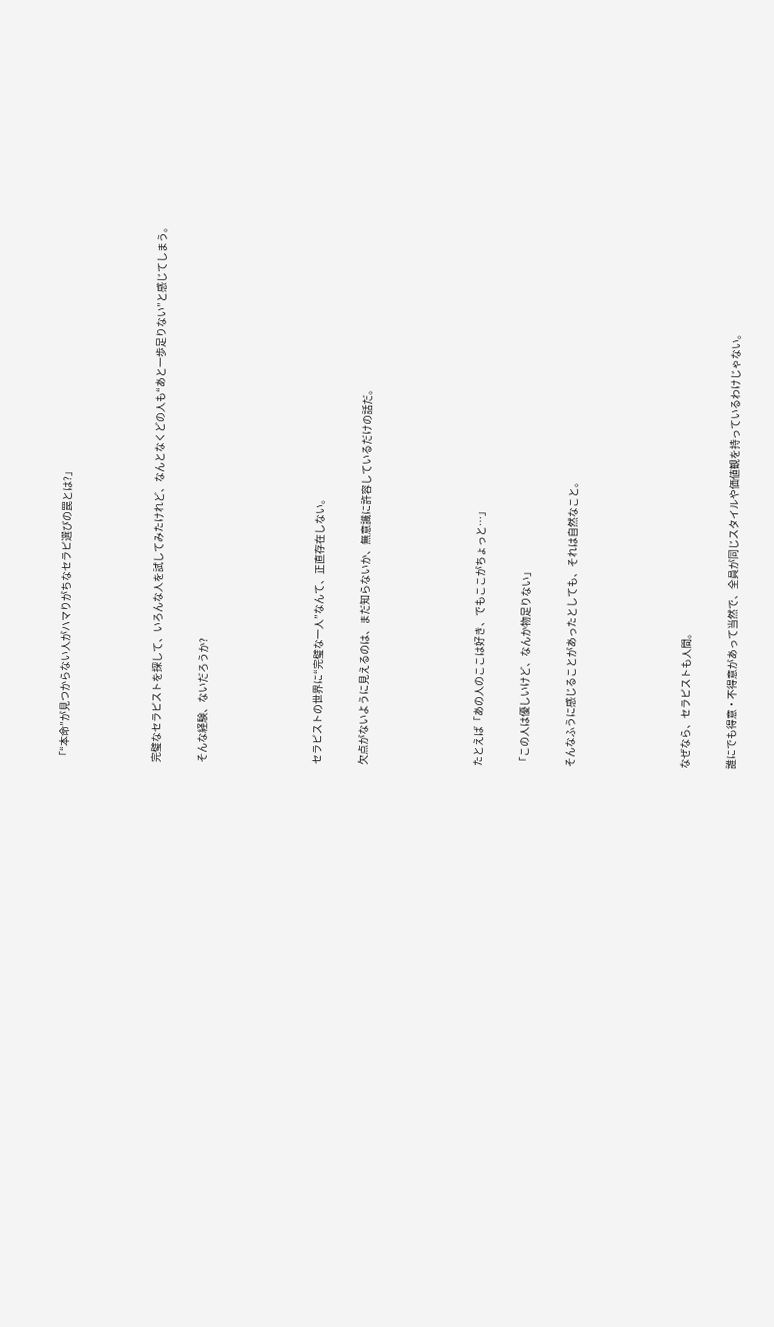「“本命”が見つからない人がハマりがちなセラピ選びの罠とは?」



完璧なセラピストを探して、いろんな人を試してみたけれど、なんとなくどの人も“あと一歩足りない”と感じてしまう。

そんな経験、ないだろうか?




セラピストの世界に“完璧な一人”なんて、正直存在しない。

欠点がないように見えるのは、まだ知らないか、無意識に許容しているだけの話だ。




たとえば「あの人のここは好き、でもここがちょっと…」

「この人は優しいけど、なんか物足りない」

そんなふうに感じることがあったとしても、それは自然なこと。




なぜなら、セラピストも人間。

誰にでも得意・不得意があって当然で、全員が同じスタイルや価値観を持っているわけじゃない。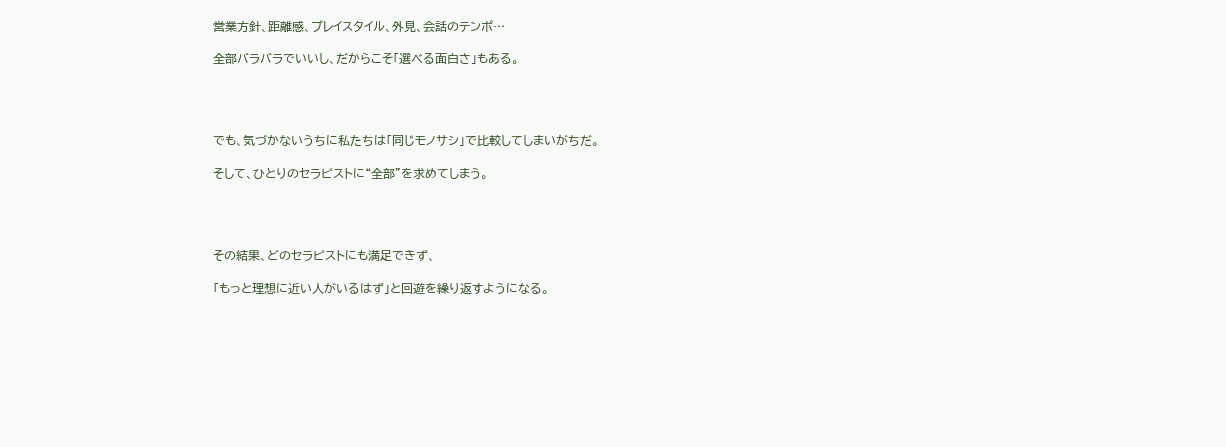営業方針、距離感、プレイスタイル、外見、会話のテンポ…

全部バラバラでいいし、だからこそ「選べる面白さ」もある。




でも、気づかないうちに私たちは「同じモノサシ」で比較してしまいがちだ。

そして、ひとりのセラピストに“全部”を求めてしまう。




その結果、どのセラピストにも満足できず、

「もっと理想に近い人がいるはず」と回遊を繰り返すようになる。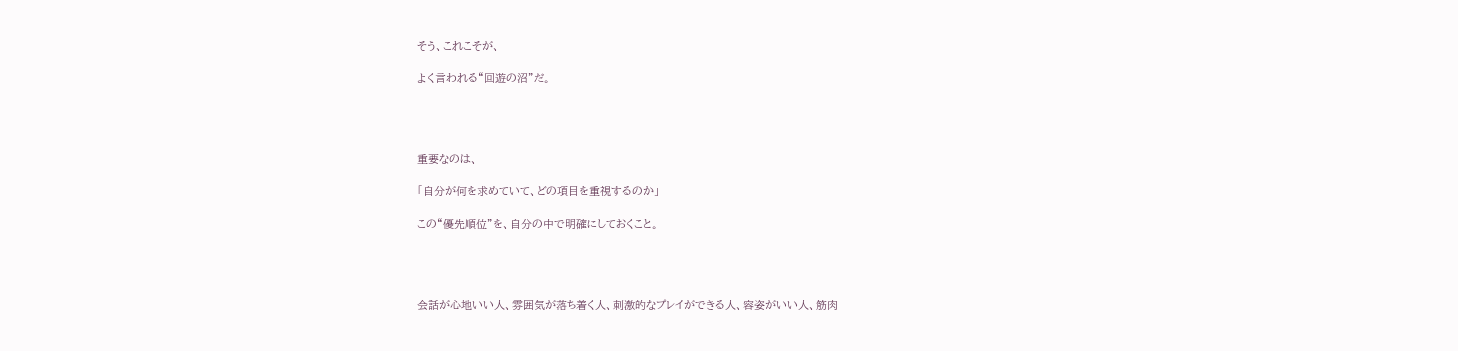そう、これこそが、

よく言われる“回遊の沼”だ。




重要なのは、

「自分が何を求めていて、どの項目を重視するのか」

この“優先順位”を、自分の中で明確にしておくこと。




会話が心地いい人、雰囲気が落ち着く人、刺激的なプレイができる人、容姿がいい人、筋肉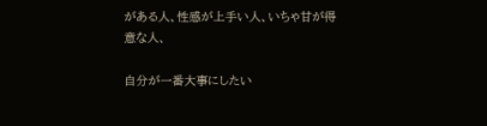がある人、性感が上手い人、いちゃ甘が得意な人、

自分が一番大事にしたい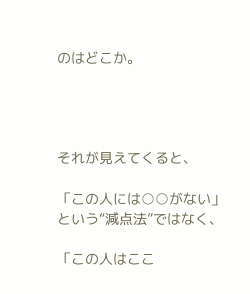のはどこか。




それが見えてくると、

「この人には○○がない」という“減点法”ではなく、

「この人はここ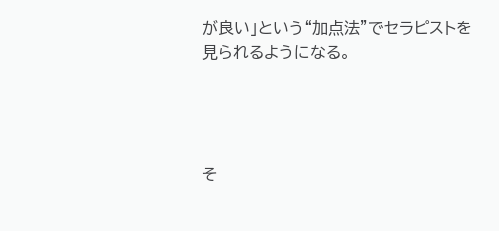が良い」という“加点法”でセラピストを見られるようになる。




そ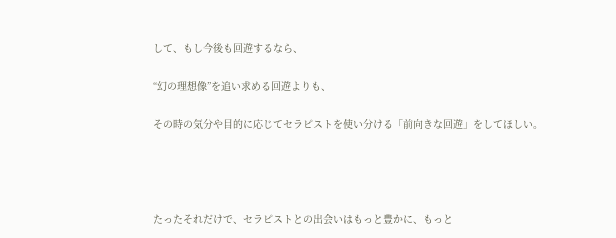して、もし今後も回遊するなら、

“幻の理想像”を追い求める回遊よりも、

その時の気分や目的に応じてセラピストを使い分ける「前向きな回遊」をしてほしい。




たったそれだけで、セラピストとの出会いはもっと豊かに、もっと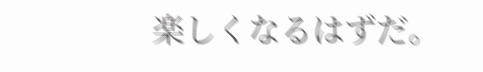楽しくなるはずだ。